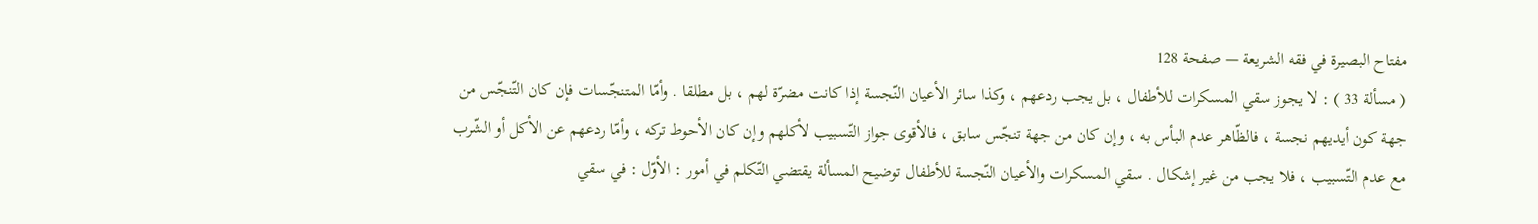مفتاح البصيرة في فقه الشريعة — صفحة 128
( مسألة 33 ) : لا يجوز سقي المسكرات للأطفال ، بل يجب ردعهم ، وكذا سائر الأعيان النّجسة إذا كانت مضرّة لهم ، بل مطلقا . وأمّا المتنجّسات فإن كان التّنجّس من جهة كون أيديهم نجسة ، فالظّاهر عدم البأس به ، وإن كان من جهة تنجّس سابق ، فالأقوى جواز التّسبيب لأكلهم وإن كان الأحوط تركه ، وأمّا ردعهم عن الأكل أو الشّرب مع عدم التّسبيب ، فلا يجب من غير إشكال . سقي المسكرات والأعيان النّجسة للأطفال توضيح المسألة يقتضي التّكلم في أمور : الأوّل : في سقي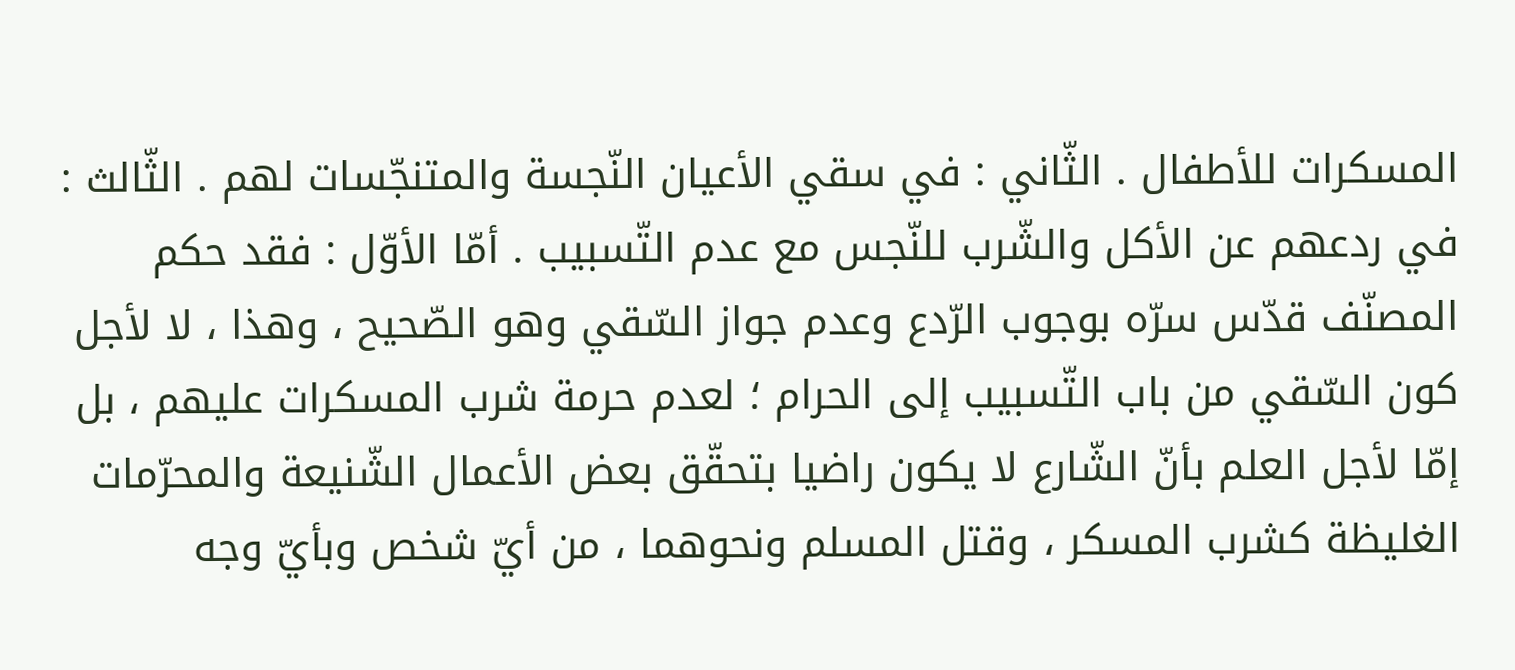المسكرات للأطفال . الثّاني : في سقي الأعيان النّجسة والمتنجّسات لهم . الثّالث : في ردعهم عن الأكل والشّرب للنّجس مع عدم التّسبيب . أمّا الأوّل : فقد حكم المصنّف قدّس سرّه بوجوب الرّدع وعدم جواز السّقي وهو الصّحيح ، وهذا ، لا لأجل كون السّقي من باب التّسبيب إلى الحرام ؛ لعدم حرمة شرب المسكرات عليهم ، بل إمّا لأجل العلم بأنّ الشّارع لا يكون راضيا بتحقّق بعض الأعمال الشّنيعة والمحرّمات الغليظة كشرب المسكر ، وقتل المسلم ونحوهما ، من أيّ شخص وبأيّ وجه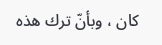كان ، وبأنّ ترك هذه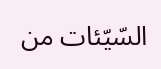السّيّئات من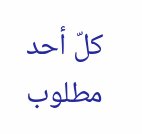كلّ أحد مطلوب